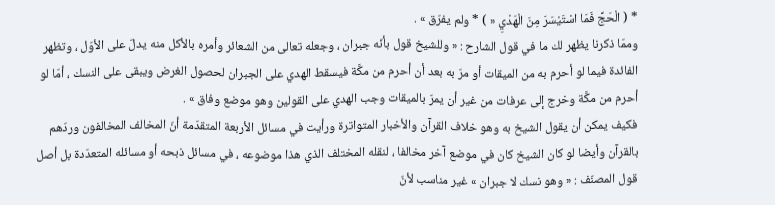* ( الْحَجِّ فَمَا اسْتَيْسَرَ مِنَ الْهَدْيِ « ) * ولم يفرّق » .
وممّا ذكرنا يظهر لك ما في قول الشارح : « وللشيخ قول بأنّه جبران ، وجعله تعالى من الشعائر وأمره بالأكل منه يدلّ على الأوّل ، وتظهر الفائدة فيما لو أحرم به من الميقات أو مرّ به بعد أن أحرم من مكَّة فيسقط الهدي على الجبران لحصول الغرض ويبقى على النسك ، أمّا لو أحرم من مكَّة وخرج إلى عرفات من غير أن يمرّ بالميقات وجب الهدي على القولين وهو موضع وفاق » .
فكيف يمكن أن يقول الشيخ به وهو خلاف القرآن والأخبار المتواترة ورأيت في مسائل الأربعة المتقدّمة أنّ المخالف المخالفون وردّهم بالقرآن وأيضا لو كان الشيخ كان في موضع آخر مخالفا ، لنقله المختلف الذي هذا موضوعه ، في مسائل ذبحه أو مسائله المتعدّدة بل أصل قول المصنّف : « وهو نسك لا جبران » غير مناسب لأنّ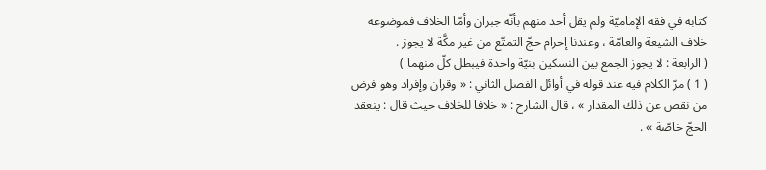كتابه في فقه الإماميّة ولم يقل أحد منهم بأنّه جبران وأمّا الخلاف فموضوعه خلاف الشيعة والعامّة ، وعندنا إحرام حجّ التمتّع من غير مكَّة لا يجوز .
( الرابعة : لا يجوز الجمع بين النسكين بنيّة واحدة فيبطل كلّ منهما )
( 1 ) مرّ الكلام فيه عند قوله في أوائل الفصل الثاني : « وقران وإفراد وهو فرض من نقص عن ذلك المقدار » ، قال الشارح : « خلافا للخلاف حيث قال : ينعقد الحجّ خاصّة » .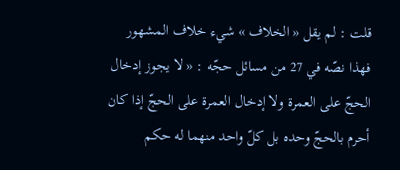قلت : لم يقل « الخلاف » شيء خلاف المشهور فهذا نصّه في 27 من مسائل حجّه : « لا يجوز إدخال الحجّ على العمرة ولا إدخال العمرة على الحجّ إذا كان أحرم بالحجّ وحده بل كلّ واحد منهما له حكم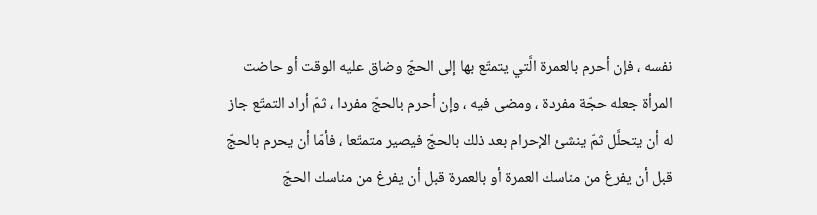نفسه ، فإن أحرم بالعمرة الَّتي يتمتّع بها إلى الحجّ وضاق عليه الوقت أو حاضت المرأة جعله حجّة مفردة ، ومضى فيه ، وإن أحرم بالحجّ مفردا ، ثمّ أراد التمتّع جاز له أن يتحلَّل ثمّ ينشئ الإحرام بعد ذلك بالحجّ فيصير متمتّعا ، فأمّا أن يحرم بالحجّ قبل أن يفرغ من مناسك العمرة أو بالعمرة قبل أن يفرغ من مناسك الحجّ